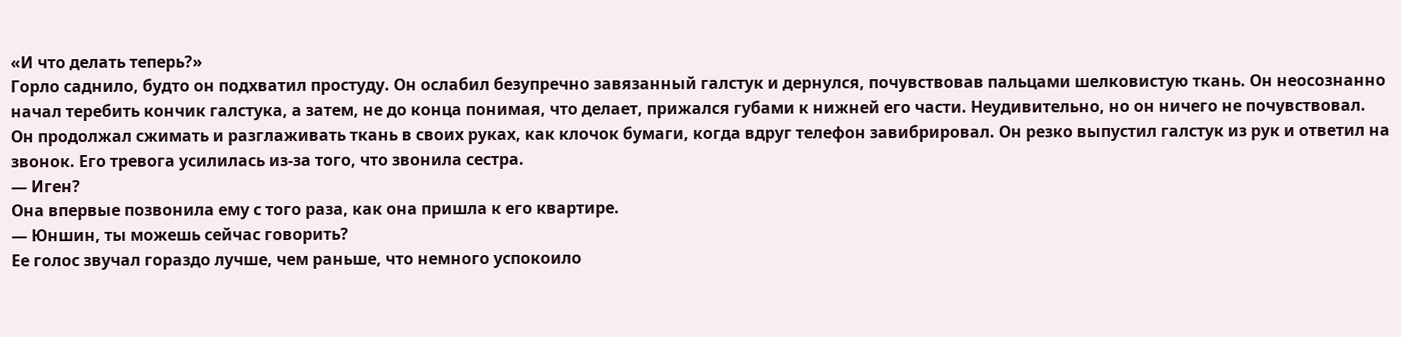«И что делать теперь?»
Горло саднило, будто он подхватил простуду. Он ослабил безупречно завязанный галстук и дернулся, почувствовав пальцами шелковистую ткань. Он неосознанно начал теребить кончик галстука, а затем, не до конца понимая, что делает, прижался губами к нижней его части. Неудивительно, но он ничего не почувствовал.
Он продолжал сжимать и разглаживать ткань в своих руках, как клочок бумаги, когда вдруг телефон завибрировал. Он резко выпустил галстук из рук и ответил на звонок. Его тревога усилилась из-за того, что звонила сестра.
— Иген?
Она впервые позвонила ему с того раза, как она пришла к его квартире.
— Юншин, ты можешь сейчас говорить?
Ее голос звучал гораздо лучше, чем раньше, что немного успокоило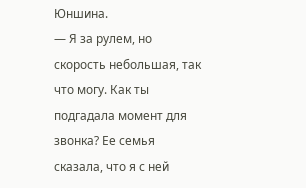Юншина.
— Я за рулем, но скорость небольшая, так что могу. Как ты подгадала момент для звонка? Ее семья сказала, что я с ней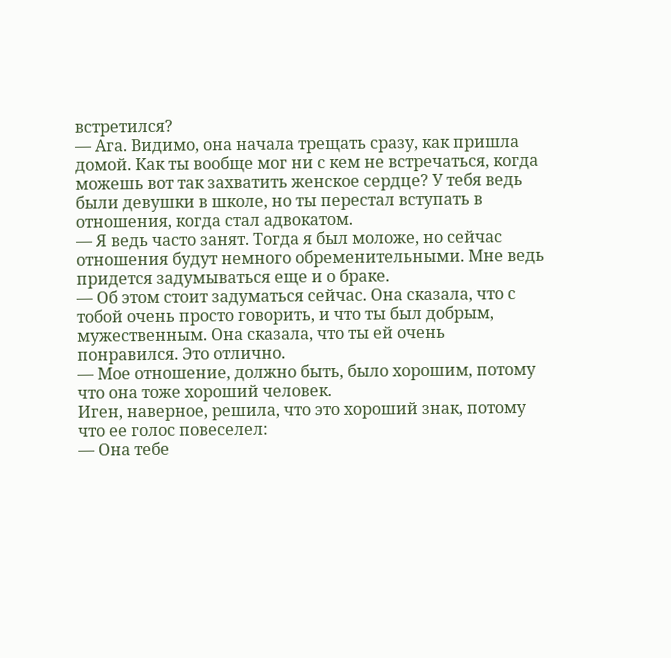встретился?
— Ага. Видимо, она начала трещать сразу, как пришла домой. Как ты вообще мог ни с кем не встречаться, когда можешь вот так захватить женское сердце? У тебя ведь были девушки в школе, но ты перестал вступать в отношения, когда стал адвокатом.
— Я ведь часто занят. Тогда я был моложе, но сейчас отношения будут немного обременительными. Мне ведь придется задумываться еще и о браке.
— Об этом стоит задуматься сейчас. Она сказала, что с тобой очень просто говорить, и что ты был добрым, мужественным. Она сказала, что ты ей очень понравился. Это отлично.
— Мое отношение, должно быть, было хорошим, потому что она тоже хороший человек.
Иген, наверное, решила, что это хороший знак, потому что ее голос повеселел:
— Она тебе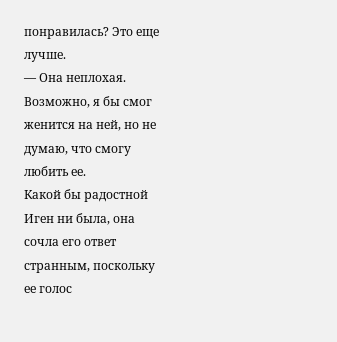понравилась? Это еще лучше.
— Она неплохая. Возможно, я бы смог женится на ней, но не думаю, что смогу любить ее.
Какой бы радостной Иген ни была, она сочла его ответ странным, поскольку ее голос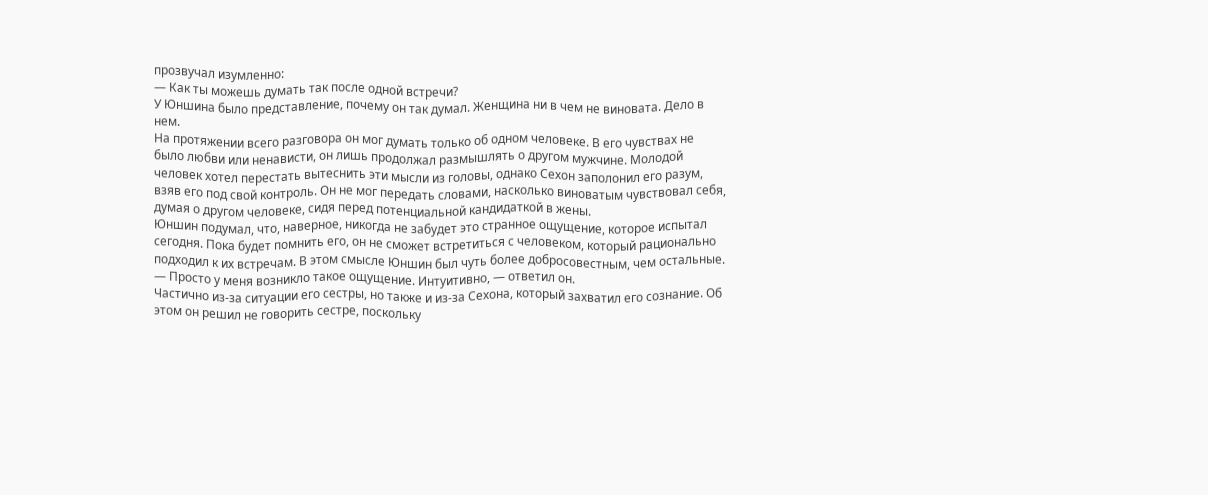прозвучал изумленно:
— Как ты можешь думать так после одной встречи?
У Юншина было представление, почему он так думал. Женщина ни в чем не виновата. Дело в нем.
На протяжении всего разговора он мог думать только об одном человеке. В его чувствах не было любви или ненависти, он лишь продолжал размышлять о другом мужчине. Молодой человек хотел перестать вытеснить эти мысли из головы, однако Сехон заполонил его разум, взяв его под свой контроль. Он не мог передать словами, насколько виноватым чувствовал себя, думая о другом человеке, сидя перед потенциальной кандидаткой в жены.
Юншин подумал, что, наверное, никогда не забудет это странное ощущение, которое испытал сегодня. Пока будет помнить его, он не сможет встретиться с человеком, который рационально подходил к их встречам. В этом смысле Юншин был чуть более добросовестным, чем остальные.
— Просто у меня возникло такое ощущение. Интуитивно, — ответил он.
Частично из-за ситуации его сестры, но также и из-за Сехона, который захватил его сознание. Об этом он решил не говорить сестре, поскольку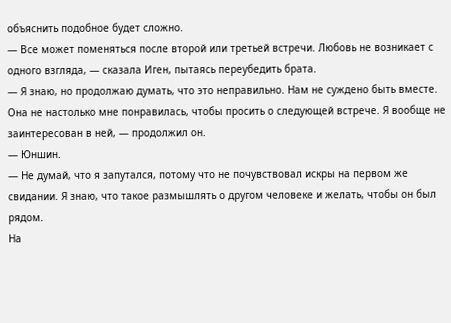объяснить подобное будет сложно.
— Все может поменяться после второй или третьей встречи. Любовь не возникает с одного взгляда, — сказала Иген, пытаясь переубедить брата.
— Я знаю, но продолжаю думать, что это неправильно. Нам не суждено быть вместе. Она не настолько мне понравилась, чтобы просить о следующей встрече. Я вообще не заинтересован в ней, — продолжил он.
— Юншин.
— Не думай, что я запутался, потому что не почувствовал искры на первом же свидании. Я знаю, что такое размышлять о другом человеке и желать, чтобы он был рядом.
На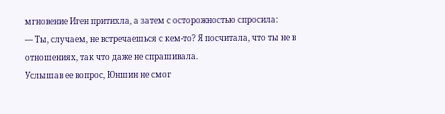мгновение Иген притихла, а затем с осторожностью спросила:
— Ты, случаем, не встречаешься с кем-то? Я посчитала, что ты не в отношениях, так что даже не спрашивала.
Услышав ее вопрос, Юншин не смог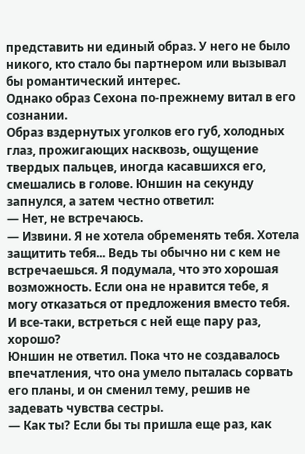представить ни единый образ. У него не было никого, кто стало бы партнером или вызывал бы романтический интерес.
Однако образ Сехона по-прежнему витал в его сознании.
Образ вздернутых уголков его губ, холодных глаз, прожигающих насквозь, ощущение твердых пальцев, иногда касавшихся его, смешались в голове. Юншин на секунду запнулся, а затем честно ответил:
— Нет, не встречаюсь.
— Извини. Я не хотела обременять тебя. Хотела защитить тебя... Ведь ты обычно ни с кем не встречаешься. Я подумала, что это хорошая возможность. Если она не нравится тебе, я могу отказаться от предложения вместо тебя. И все-таки, встреться с ней еще пару раз, хорошо?
Юншин не ответил. Пока что не создавалось впечатления, что она умело пыталась сорвать его планы, и он сменил тему, решив не задевать чувства сестры.
— Как ты? Если бы ты пришла еще раз, как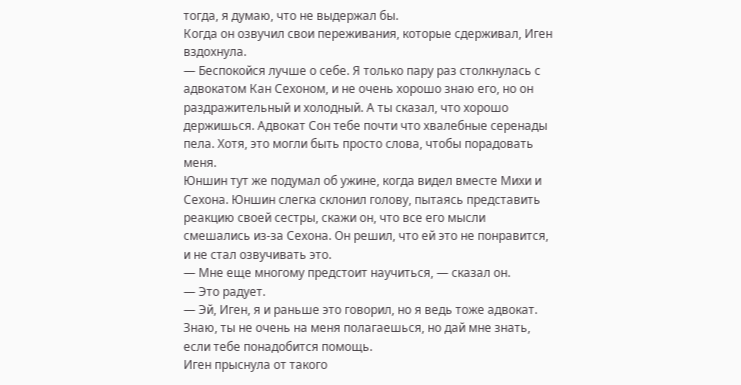тогда, я думаю, что не выдержал бы.
Когда он озвучил свои переживания, которые сдерживал, Иген вздохнула.
— Беспокойся лучше о себе. Я только пару раз столкнулась с адвокатом Кан Сехоном, и не очень хорошо знаю его, но он раздражительный и холодный. А ты сказал, что хорошо держишься. Адвокат Сон тебе почти что хвалебные серенады пела. Хотя, это могли быть просто слова, чтобы порадовать меня.
Юншин тут же подумал об ужине, когда видел вместе Михи и Сехона. Юншин слегка склонил голову, пытаясь представить реакцию своей сестры, скажи он, что все его мысли смешались из-за Сехона. Он решил, что ей это не понравится, и не стал озвучивать это.
— Мне еще многому предстоит научиться, — сказал он.
— Это радует.
— Эй, Иген, я и раньше это говорил, но я ведь тоже адвокат. Знаю, ты не очень на меня полагаешься, но дай мне знать, если тебе понадобится помощь.
Иген прыснула от такого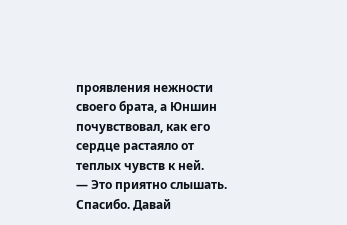проявления нежности своего брата, а Юншин почувствовал, как его сердце растаяло от теплых чувств к ней.
— Это приятно слышать. Спасибо. Давай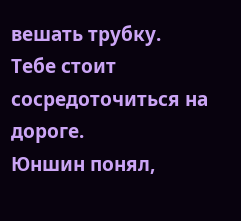вешать трубку. Тебе стоит сосредоточиться на дороге.
Юншин понял,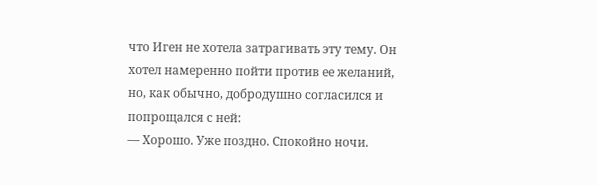что Иген не хотела затрагивать эту тему. Он хотел намеренно пойти против ее желаний, но, как обычно, добродушно согласился и попрощался с ней:
— Хорошо. Уже поздно. Спокойно ночи.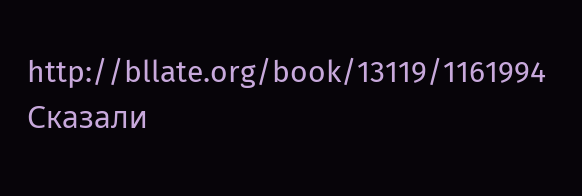http://bllate.org/book/13119/1161994
Сказали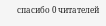спасибо 0 читателей